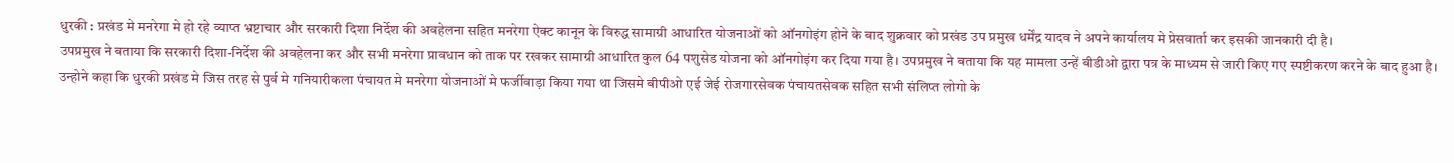धुरकी : प्रखंड मे मनरेगा मे हो रहे व्याप्त भ्रष्टाचार और सरकारी दिशा निर्देश की अवहेलना सहित मनरेगा ऐक्ट कानून के विरुद्ध सामाग्री आधारित योजनाओं को ऑनगोइंग होने के बाद शुक्रवार को प्रखंड उप प्रमुख धर्मेंद्र यादव ने अपने कार्यालय मे प्रेसवार्ता कर इसकी जानकारी दी है।
उपप्रमुख ने बताया कि सरकारी दिशा-निर्देश की अवहेलना कर और सभी मनरेगा प्रावधान को ताक पर रखकर सामाग्री आधारित कुल 64 पशुसेड योजना को ऑनगोइंग कर दिया गया है। उपप्रमुख ने बताया कि यह मामला उन्हें बीडीओ द्वारा पत्र के माध्यम से जारी किए गए स्पष्टीकरण करने के बाद हुआ है। उन्होने कहा कि धुरकी प्रखंड मे जिस तरह से पुर्व मे गनियारीकला पंचायत मे मनरेगा योजनाओं मे फर्जीवाड़ा किया गया था जिसमे बीपीओ एई जेई रोजगारसेवक पंचायतसेवक सहित सभी संलिप्त लोगो के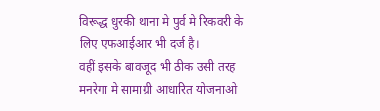विरूद्ध धुरकी थाना मे पुर्व मे रिकवरी के लिए एफआईआर भी दर्ज है।
वहीं इसके बावजूद भी ठीक उसी तरह मनरेगा मे सामाग्री आधारित योजनाओ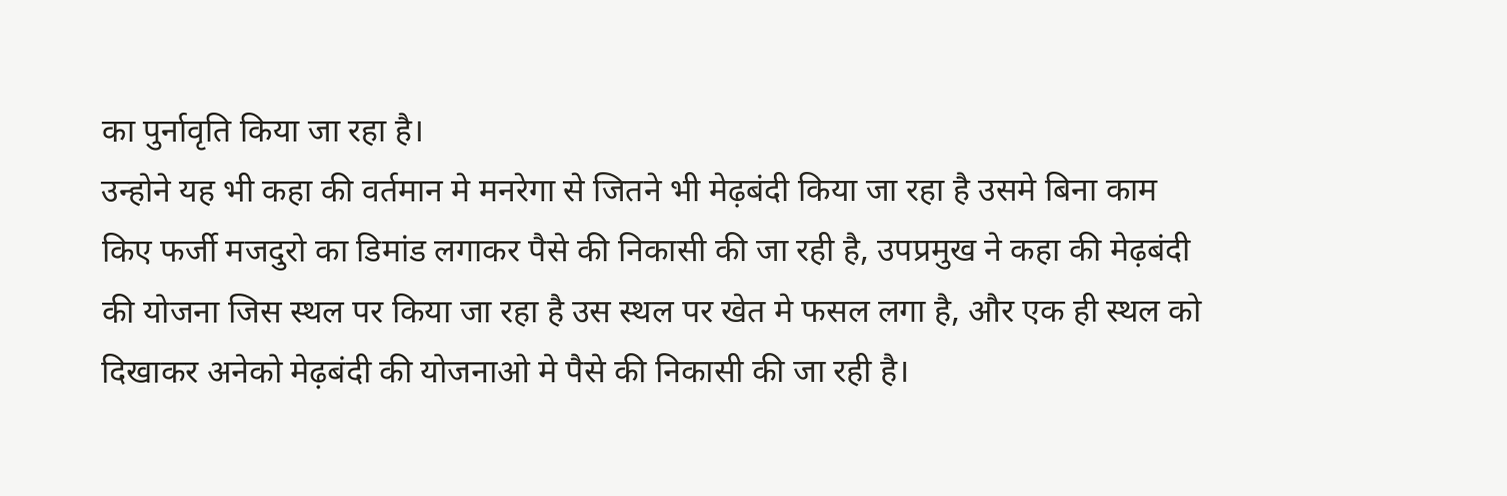का पुर्नावृति किया जा रहा है।
उन्होने यह भी कहा की वर्तमान मे मनरेगा से जितने भी मेढ़बंदी किया जा रहा है उसमे बिना काम किए फर्जी मजदुरो का डिमांड लगाकर पैसे की निकासी की जा रही है, उपप्रमुख ने कहा की मेढ़बंदी की योजना जिस स्थल पर किया जा रहा है उस स्थल पर खेत मे फसल लगा है, और एक ही स्थल को दिखाकर अनेको मेढ़बंदी की योजनाओ मे पैसे की निकासी की जा रही है।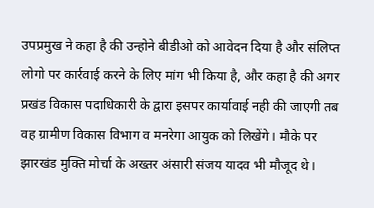उपप्रमुख ने कहा है की उन्होने बीडीओ को आवेदन दिया है और संलिप्त लोगो पर कार्रवाई करने के लिए मांग भी किया है, और कहा है की अगर प्रखंड विकास पदाधिकारी के द्वारा इसपर कार्यावाई नही की जाएगी तब वह ग्रामीण विकास विभाग व मनरेगा आयुक को लिखेंगे। मौके पर झारखंड मुक्ति मोर्चा के अख्तर अंसारी संजय यादव भी मौजूद थे।